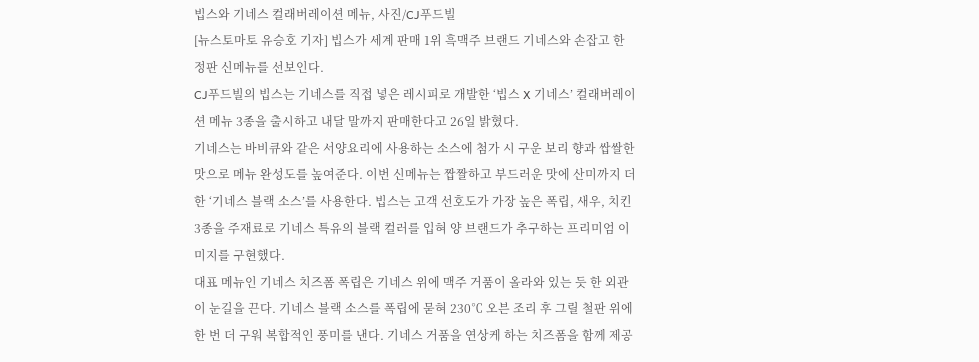빕스와 기네스 컬래버레이션 메뉴, 사진/CJ푸드빌
[뉴스토마토 유승호 기자] 빕스가 세계 판매 1위 흑맥주 브랜드 기네스와 손잡고 한정판 신메뉴를 선보인다.
CJ푸드빌의 빕스는 기네스를 직접 넣은 레시피로 개발한 ‘빕스 X 기네스’ 컬래버레이션 메뉴 3종을 출시하고 내달 말까지 판매한다고 26일 밝혔다.
기네스는 바비큐와 같은 서양요리에 사용하는 소스에 첨가 시 구운 보리 향과 쌉쌀한 맛으로 메뉴 완성도를 높여준다. 이번 신메뉴는 짭짤하고 부드러운 맛에 산미까지 더한 ‘기네스 블랙 소스’를 사용한다. 빕스는 고객 선호도가 가장 높은 폭립, 새우, 치킨 3종을 주재료로 기네스 특유의 블랙 컬러를 입혀 양 브랜드가 추구하는 프리미엄 이미지를 구현했다.
대표 메뉴인 기네스 치즈폼 폭립은 기네스 위에 맥주 거품이 올라와 있는 듯 한 외관이 눈길을 끈다. 기네스 블랙 소스를 폭립에 묻혀 230℃ 오븐 조리 후 그릴 철판 위에 한 번 더 구워 복합적인 풍미를 낸다. 기네스 거품을 연상케 하는 치즈폼을 함께 제공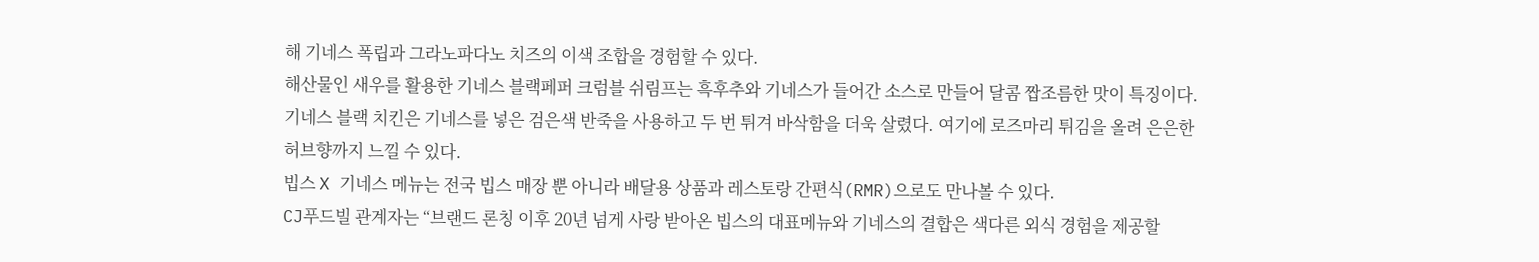해 기네스 폭립과 그라노파다노 치즈의 이색 조합을 경험할 수 있다.
해산물인 새우를 활용한 기네스 블랙페퍼 크럼블 쉬림프는 흑후추와 기네스가 들어간 소스로 만들어 달콤 짭조름한 맛이 특징이다. 기네스 블랙 치킨은 기네스를 넣은 검은색 반죽을 사용하고 두 번 튀겨 바삭함을 더욱 살렸다. 여기에 로즈마리 튀김을 올려 은은한 허브향까지 느낄 수 있다.
빕스 X 기네스 메뉴는 전국 빕스 매장 뿐 아니라 배달용 상품과 레스토랑 간편식(RMR)으로도 만나볼 수 있다.
CJ푸드빌 관계자는 “브랜드 론칭 이후 20년 넘게 사랑 받아온 빕스의 대표메뉴와 기네스의 결합은 색다른 외식 경험을 제공할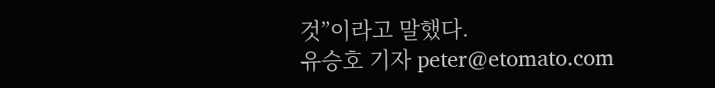것”이라고 말했다.
유승호 기자 peter@etomato.com